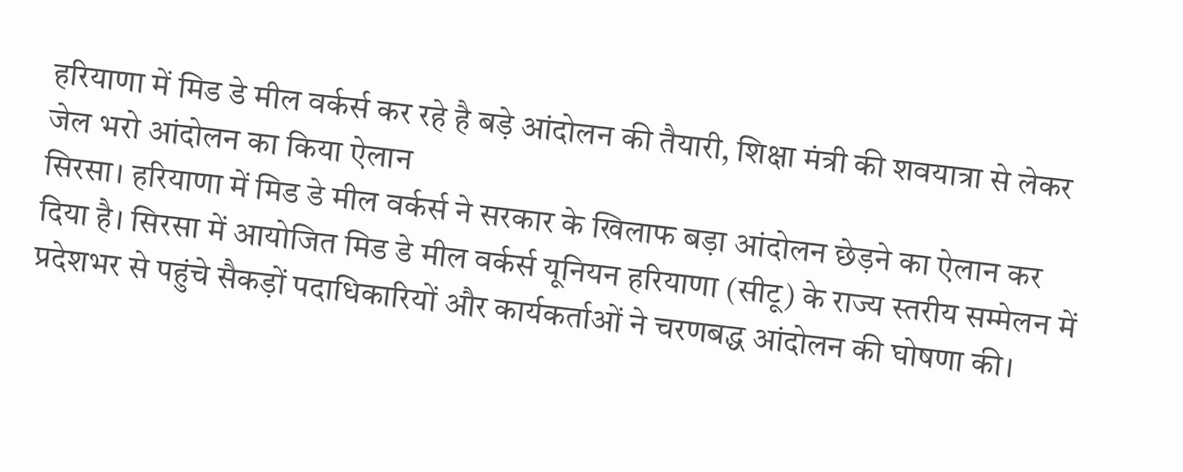हरियाणा में मिड डे मील वर्कर्स कर रहे है बड़े आंदोलन की तैयारी, शिक्षा मंत्री की शवयात्रा से लेकर जेल भरो आंदोलन का किया ऐलान
सिरसा। हरियाणा में मिड डे मील वर्कर्स ने सरकार के खिलाफ बड़ा आंदोलन छेड़ने का ऐलान कर दिया है। सिरसा में आयोजित मिड डे मील वर्कर्स यूनियन हरियाणा (सीटू) के राज्य स्तरीय सम्मेलन में प्रदेशभर से पहुंचे सैकड़ों पदाधिकारियों और कार्यकर्ताओं ने चरणबद्ध आंदोलन की घोषणा की।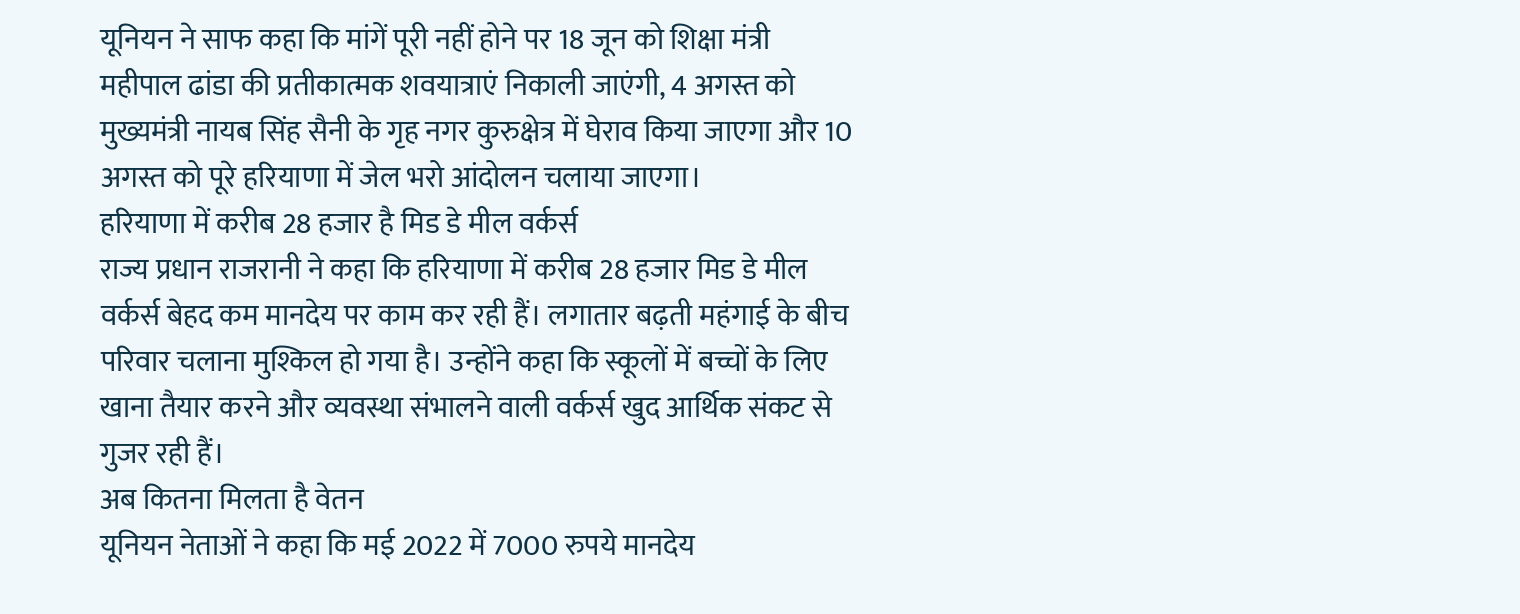यूनियन ने साफ कहा कि मांगें पूरी नहीं होने पर 18 जून को शिक्षा मंत्री महीपाल ढांडा की प्रतीकात्मक शवयात्राएं निकाली जाएंगी, 4 अगस्त को मुख्यमंत्री नायब सिंह सैनी के गृह नगर कुरुक्षेत्र में घेराव किया जाएगा और 10 अगस्त को पूरे हरियाणा में जेल भरो आंदोलन चलाया जाएगा।
हरियाणा में करीब 28 हजार है मिड डे मील वर्कर्स
राज्य प्रधान राजरानी ने कहा कि हरियाणा में करीब 28 हजार मिड डे मील वर्कर्स बेहद कम मानदेय पर काम कर रही हैं। लगातार बढ़ती महंगाई के बीच परिवार चलाना मुश्किल हो गया है। उन्होंने कहा कि स्कूलों में बच्चों के लिए खाना तैयार करने और व्यवस्था संभालने वाली वर्कर्स खुद आर्थिक संकट से गुजर रही हैं।
अब कितना मिलता है वेतन
यूनियन नेताओं ने कहा कि मई 2022 में 7000 रुपये मानदेय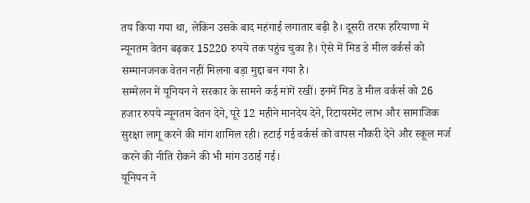तय किया गया था, लेकिन उसके बाद महंगाई लगातार बढ़ी है। दूसरी तरफ हरियाणा में न्यूनतम वेतन बढ़कर 15220 रुपये तक पहुंच चुका है। ऐसे में मिड डे मील वर्कर्स को सम्मानजनक वेतन नहीं मिलना बड़ा मुद्दा बन गया है।
सम्मेलन में यूनियन ने सरकार के सामने कई मांगें रखीं। इनमें मिड डे मील वर्कर्स को 26 हजार रुपये न्यूनतम वेतन देने, पूरे 12 महीने मानदेय देने, रिटायरमेंट लाभ और सामाजिक सुरक्षा लागू करने की मांग शामिल रही। हटाई गई वर्कर्स को वापस नौकरी देने और स्कूल मर्ज करने की नीति रोकने की भी मांग उठाई गई।
यूनियन ने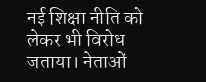नई शिक्षा नीति को लेकर भी विरोध जताया। नेताओं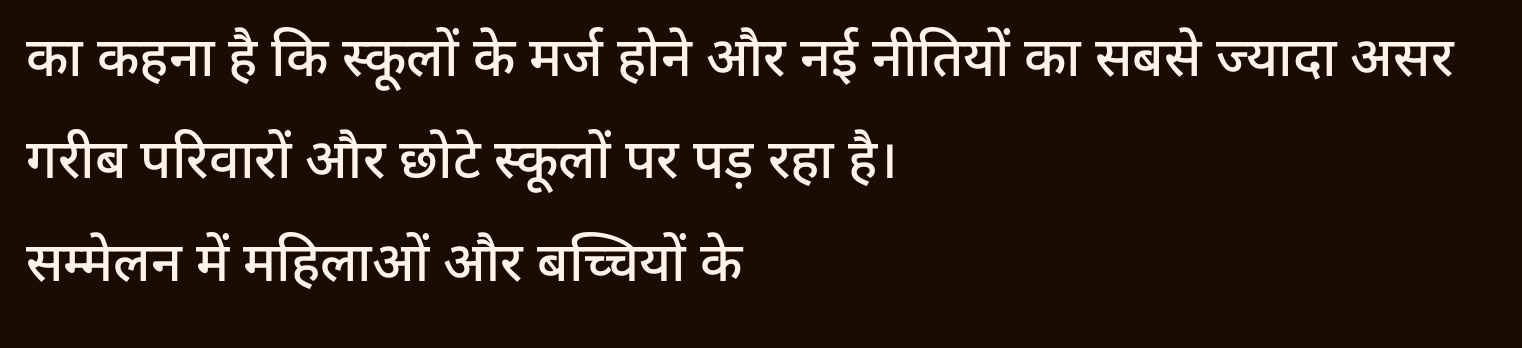का कहना है कि स्कूलों के मर्ज होने और नई नीतियों का सबसे ज्यादा असर गरीब परिवारों और छोटे स्कूलों पर पड़ रहा है।
सम्मेलन में महिलाओं और बच्चियों के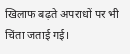खिलाफ बढ़ते अपराधों पर भी चिंता जताई गई।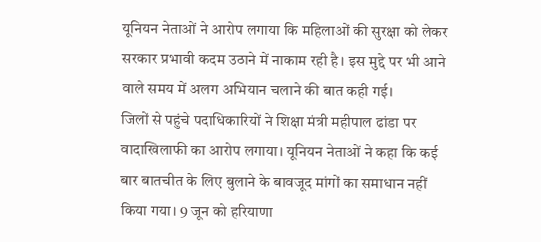यूनियन नेताओं ने आरोप लगाया कि महिलाओं की सुरक्षा को लेकर सरकार प्रभावी कदम उठाने में नाकाम रही है। इस मुद्दे पर भी आने वाले समय में अलग अभियान चलाने की बात कही गई।
जिलों से पहुंचे पदाधिकारियों ने शिक्षा मंत्री महीपाल ढांडा पर वादाखिलाफी का आरोप लगाया। यूनियन नेताओं ने कहा कि कई बार बातचीत के लिए बुलाने के बावजूद मांगों का समाधान नहीं किया गया। 9 जून को हरियाणा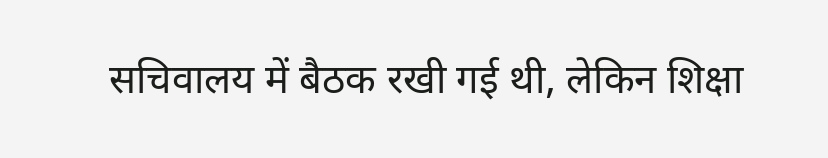सचिवालय में बैठक रखी गई थी, लेकिन शिक्षा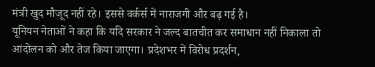मंत्री खुद मौजूद नहीं रहे। इससे वर्कर्स में नाराजगी और बढ़ गई है।
यूनियन नेताओं ने कहा कि यदि सरकार ने जल्द बातचीत कर समाधान नहीं निकाला तो आंदोलन को और तेज किया जाएगा। प्रदेशभर में विरोध प्रदर्शन,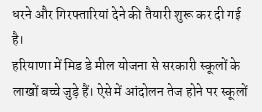धरने और गिरफ्तारियां देने की तैयारी शुरू कर दी गई है।
हरियाणा में मिड डे मील योजना से सरकारी स्कूलों के लाखों बच्चे जुड़े हैं। ऐसे में आंदोलन तेज होने पर स्कूलों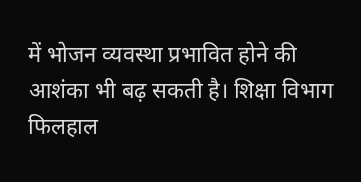में भोजन व्यवस्था प्रभावित होने की आशंका भी बढ़ सकती है। शिक्षा विभाग फिलहाल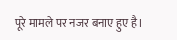पूरे मामले पर नजर बनाए हुए है।